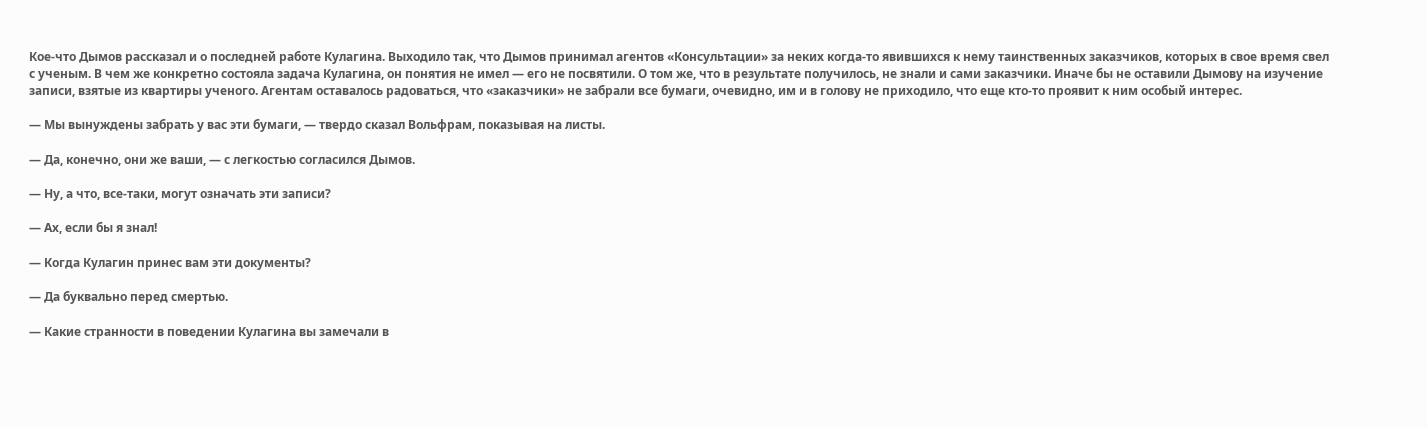Кое-что Дымов рассказал и о последней работе Кулагина. Выходило так, что Дымов принимал агентов «Консультации» за неких когда-то явившихся к нему таинственных заказчиков, которых в свое время свел с ученым. В чем же конкретно состояла задача Кулагина, он понятия не имел — его не посвятили. О том же, что в результате получилось, не знали и сами заказчики. Иначе бы не оставили Дымову на изучение записи, взятые из квартиры ученого. Агентам оставалось радоваться, что «заказчики» не забрали все бумаги, очевидно, им и в голову не приходило, что еще кто-то проявит к ним особый интерес.

— Мы вынуждены забрать у вас эти бумаги, — твердо сказал Вольфрам, показывая на листы.

— Да, конечно, они же ваши, — с легкостью согласился Дымов.

— Ну, а что, все-таки, могут означать эти записи?

— Ах, если бы я знал!

— Когда Кулагин принес вам эти документы?

— Да буквально перед смертью.

— Какие странности в поведении Кулагина вы замечали в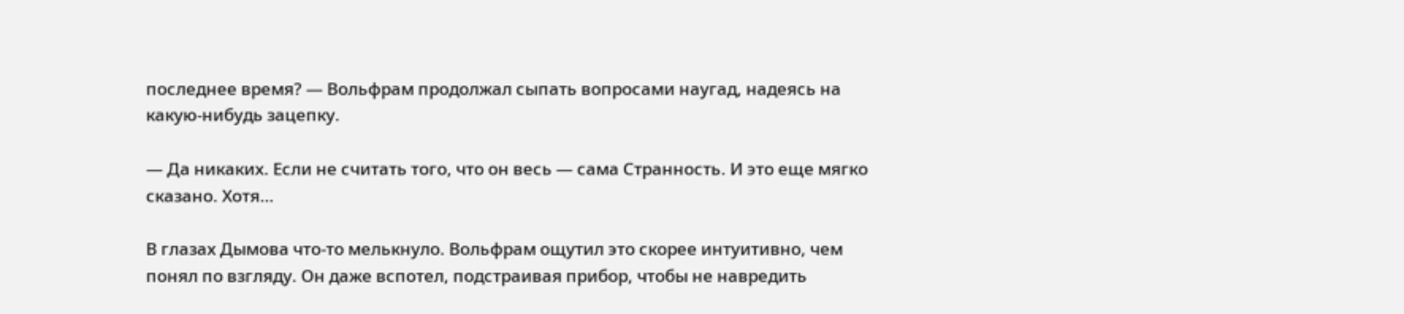последнее время? — Вольфрам продолжал сыпать вопросами наугад, надеясь на какую-нибудь зацепку.

— Да никаких. Если не считать того, что он весь — сама Странность. И это еще мягко сказано. Хотя…

В глазах Дымова что-то мелькнуло. Вольфрам ощутил это скорее интуитивно, чем понял по взгляду. Он даже вспотел, подстраивая прибор, чтобы не навредить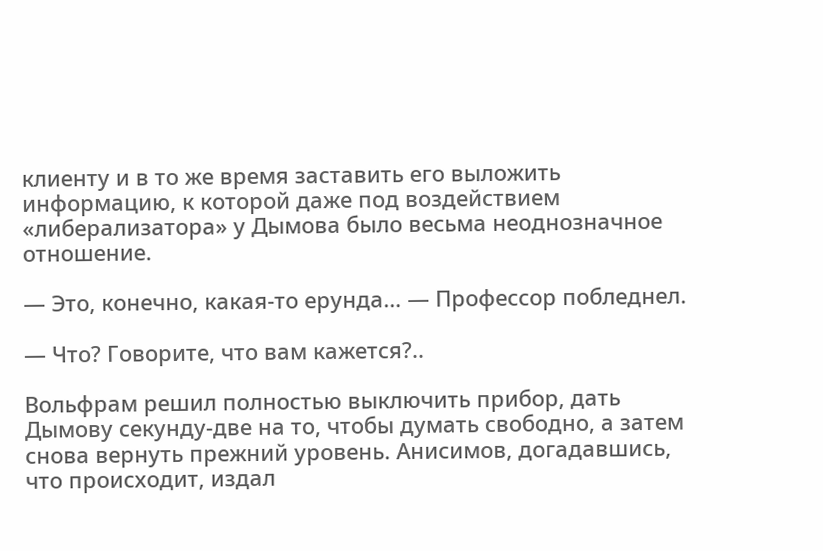клиенту и в то же время заставить его выложить информацию, к которой даже под воздействием «либерализатора» у Дымова было весьма неоднозначное отношение.

— Это, конечно, какая-то ерунда… — Профессор побледнел.

— Что? Говорите, что вам кажется?..

Вольфрам решил полностью выключить прибор, дать Дымову секунду-две на то, чтобы думать свободно, а затем снова вернуть прежний уровень. Анисимов, догадавшись, что происходит, издал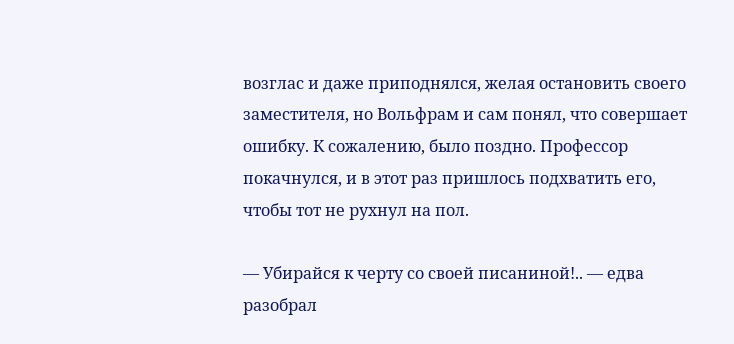возглас и даже приподнялся, желая остановить своего заместителя, но Вольфрам и сам понял, что совершает ошибку. К сожалению, было поздно. Профессор покачнулся, и в этот раз пришлось подхватить его, чтобы тот не рухнул на пол.

— Убирайся к черту со своей писаниной!.. — едва разобрал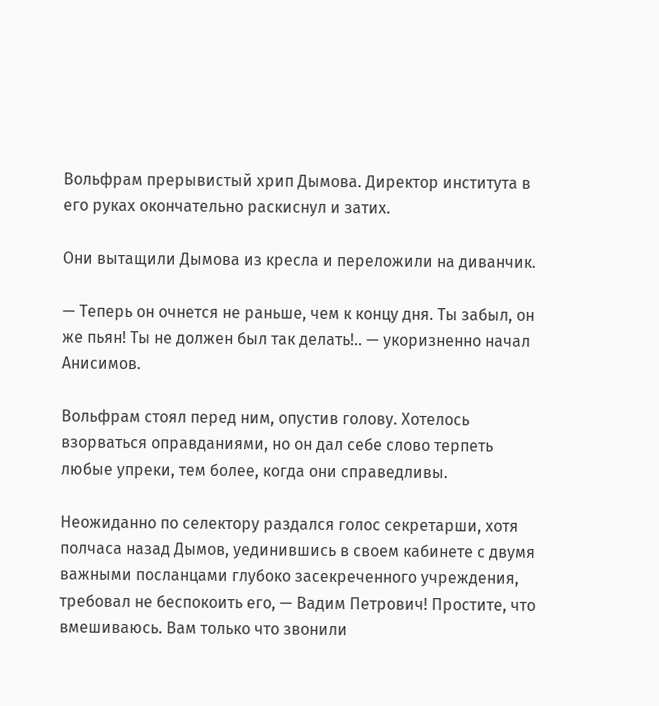Вольфрам прерывистый хрип Дымова. Директор института в его руках окончательно раскиснул и затих.

Они вытащили Дымова из кресла и переложили на диванчик.

— Теперь он очнется не раньше, чем к концу дня. Ты забыл, он же пьян! Ты не должен был так делать!.. — укоризненно начал Анисимов.

Вольфрам стоял перед ним, опустив голову. Хотелось взорваться оправданиями, но он дал себе слово терпеть любые упреки, тем более, когда они справедливы.

Неожиданно по селектору раздался голос секретарши, хотя полчаса назад Дымов, уединившись в своем кабинете с двумя важными посланцами глубоко засекреченного учреждения, требовал не беспокоить его, — Вадим Петрович! Простите, что вмешиваюсь. Вам только что звонили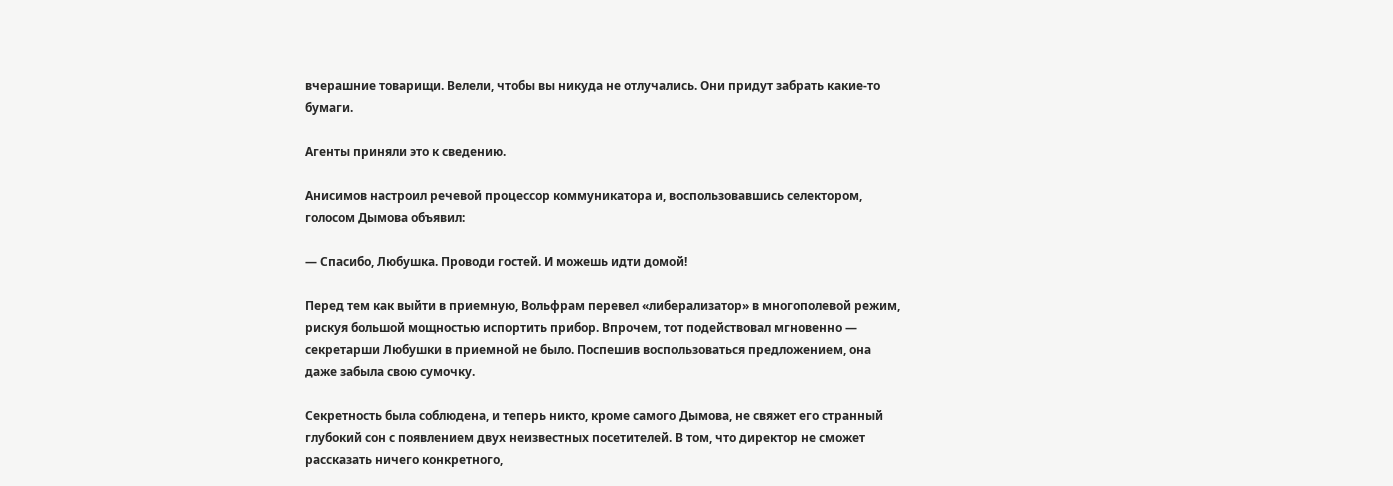вчерашние товарищи. Велели, чтобы вы никуда не отлучались. Они придут забрать какие-то бумаги.

Агенты приняли это к сведению.

Анисимов настроил речевой процессор коммуникатора и, воспользовавшись селектором, голосом Дымова объявил:

— Спасибо, Любушка. Проводи гостей. И можешь идти домой!

Перед тем как выйти в приемную, Вольфрам перевел «либерализатор» в многополевой режим, рискуя большой мощностью испортить прибор. Впрочем, тот подействовал мгновенно — секретарши Любушки в приемной не было. Поспешив воспользоваться предложением, она даже забыла свою сумочку.

Секретность была соблюдена, и теперь никто, кроме самого Дымова, не свяжет его странный глубокий сон с появлением двух неизвестных посетителей. В том, что директор не сможет рассказать ничего конкретного,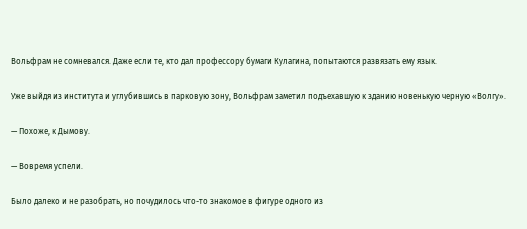Вольфрам не сомневался. Даже если те, кто дал профессору бумаги Кулагина, попытаются развязать ему язык.

Уже выйдя из института и углубившись в парковую зону, Вольфрам заметил подъехавшую к зданию новенькую черную «Волгу».

— Похоже, к Дымову.

— Вовремя успели.

Было далеко и не разобрать, но почудилось что-то знакомое в фигуре одного из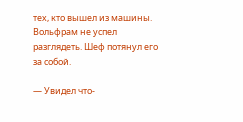тех, кто вышел из машины. Вольфрам не успел разглядеть. Шеф потянул его за собой.

— Увидел что-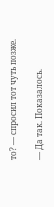то? — спросил тот чуть позже.

— Да так. Показалось.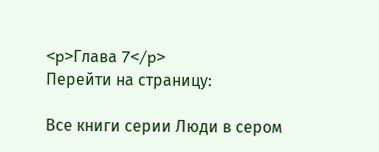<p>Глава 7</p>
Перейти на страницу:

Все книги серии Люди в сером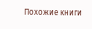Похожие книги